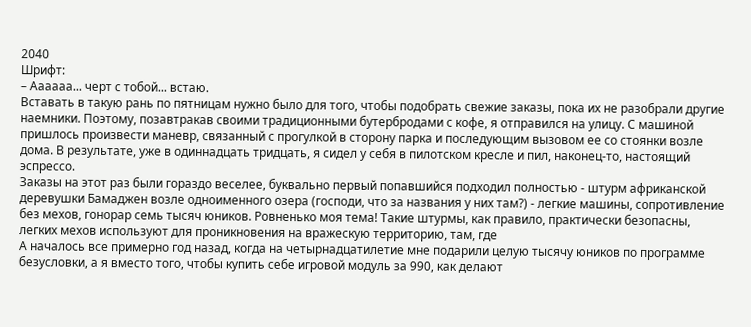2040
Шрифт:
– Аааааа... черт с тобой... встаю.
Вставать в такую рань по пятницам нужно было для того, чтобы подобрать свежие заказы, пока их не разобрали другие наемники. Поэтому, позавтракав своими традиционными бутербродами с кофе, я отправился на улицу. С машиной пришлось произвести маневр, связанный с прогулкой в сторону парка и последующим вызовом ее со стоянки возле дома. В результате, уже в одиннадцать тридцать, я сидел у себя в пилотском кресле и пил, наконец-то, настоящий эспрессо.
Заказы на этот раз были гораздо веселее, буквально первый попавшийся подходил полностью - штурм африканской деревушки Бамаджен возле одноименного озера (господи, что за названия у них там?) - легкие машины, сопротивление без мехов, гонорар семь тысяч юников. Ровненько моя тема! Такие штурмы, как правило, практически безопасны, легких мехов используют для проникновения на вражескую территорию, там, где
А началось все примерно год назад, когда на четырнадцатилетие мне подарили целую тысячу юников по программе безусловки, а я вместо того, чтобы купить себе игровой модуль за 990, как делают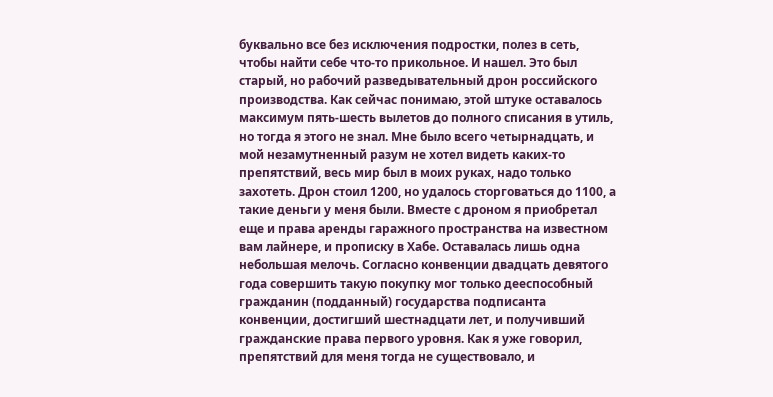буквально все без исключения подростки, полез в сеть, чтобы найти себе что-то прикольное. И нашел. Это был старый, но рабочий разведывательный дрон российского производства. Как сейчас понимаю, этой штуке оставалось максимум пять-шесть вылетов до полного списания в утиль, но тогда я этого не знал. Мне было всего четырнадцать, и мой незамутненный разум не хотел видеть каких-то препятствий, весь мир был в моих руках, надо только захотеть. Дрон стоил 1200, но удалось сторговаться до 1100, а такие деньги у меня были. Вместе с дроном я приобретал еще и права аренды гаражного пространства на известном вам лайнере, и прописку в Хабе. Оставалась лишь одна небольшая мелочь. Согласно конвенции двадцать девятого года совершить такую покупку мог только дееспособный гражданин (подданный) государства подписанта конвенции, достигший шестнадцати лет, и получивший гражданские права первого уровня. Как я уже говорил, препятствий для меня тогда не существовало, и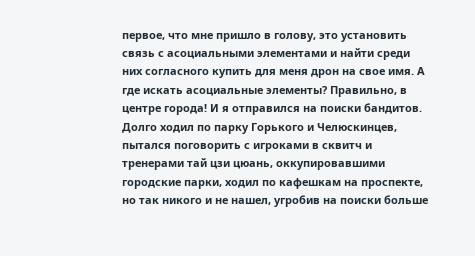первое, что мне пришло в голову, это установить связь с асоциальными элементами и найти среди них согласного купить для меня дрон на свое имя. А где искать асоциальные элементы? Правильно, в центре города! И я отправился на поиски бандитов. Долго ходил по парку Горького и Челюскинцев, пытался поговорить с игроками в сквитч и тренерами тай цзи цюань, оккупировавшими городские парки, ходил по кафешкам на проспекте, но так никого и не нашел, угробив на поиски больше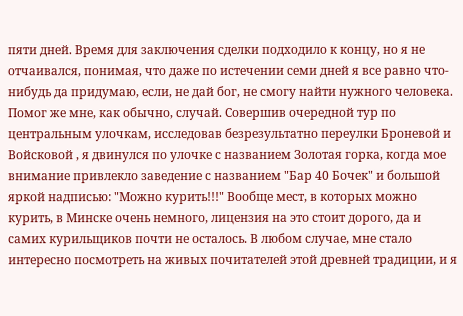пяти дней. Время для заключения сделки подходило к концу, но я не отчаивался, понимая, что даже по истечении семи дней я все равно что-нибудь да придумаю, если, не дай бог, не смогу найти нужного человека. Помог же мне, как обычно, случай. Совершив очередной тур по центральным улочкам, исследовав безрезультатно переулки Броневой и Войсковой , я двинулся по улочке с названием Золотая горка, когда мое внимание привлекло заведение с названием "Бар 40 Бочек" и большой яркой надписью: "Можно курить!!!" Вообще мест, в которых можно курить, в Минске очень немного, лицензия на это стоит дорого, да и самих курильщиков почти не осталось. В любом случае, мне стало интересно посмотреть на живых почитателей этой древней традиции, и я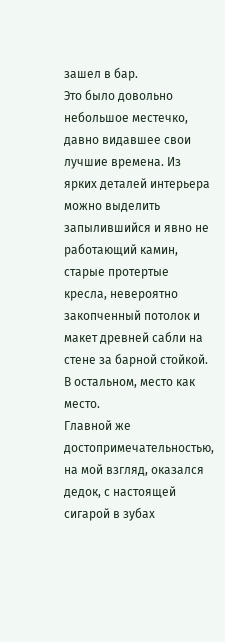зашел в бар.
Это было довольно небольшое местечко, давно видавшее свои лучшие времена. Из ярких деталей интерьера можно выделить запылившийся и явно не работающий камин, старые протертые кресла, невероятно закопченный потолок и макет древней сабли на стене за барной стойкой. В остальном, место как место.
Главной же достопримечательностью, на мой взгляд, оказался дедок, с настоящей сигарой в зубах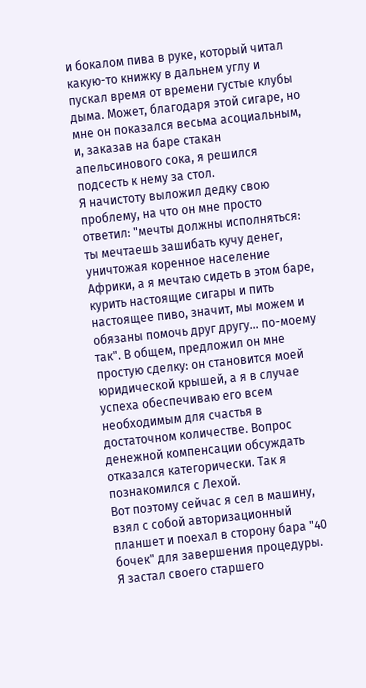и бокалом пива в руке, который читал какую-то книжку в дальнем углу и пускал время от времени густые клубы дыма. Может, благодаря этой сигаре, но мне он показался весьма асоциальным, и, заказав на баре стакан апельсинового сока, я решился подсесть к нему за стол.
Я начистоту выложил дедку свою проблему, на что он мне просто ответил: "мечты должны исполняться: ты мечтаешь зашибать кучу денег, уничтожая коренное население Африки, а я мечтаю сидеть в этом баре, курить настоящие сигары и пить настоящее пиво, значит, мы можем и обязаны помочь друг другу... по-моему так". В общем, предложил он мне простую сделку: он становится моей юридической крышей, а я в случае успеха обеспечиваю его всем необходимым для счастья в достаточном количестве. Вопрос денежной компенсации обсуждать отказался категорически. Так я познакомился с Лехой.
Вот поэтому сейчас я сел в машину, взял с собой авторизационный планшет и поехал в сторону бара "40 бочек" для завершения процедуры.
Я застал своего старшего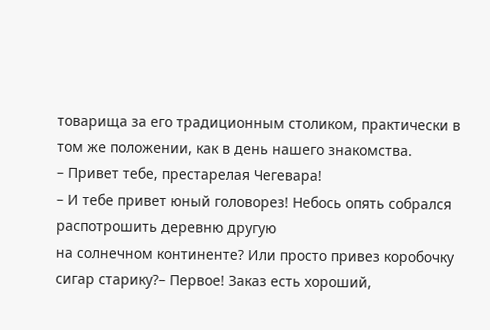товарища за его традиционным столиком, практически в том же положении, как в день нашего знакомства.
– Привет тебе, престарелая Чегевара!
– И тебе привет юный головорез! Небось опять собрался распотрошить деревню другую
на солнечном континенте? Или просто привез коробочку сигар старику?– Первое! Заказ есть хороший,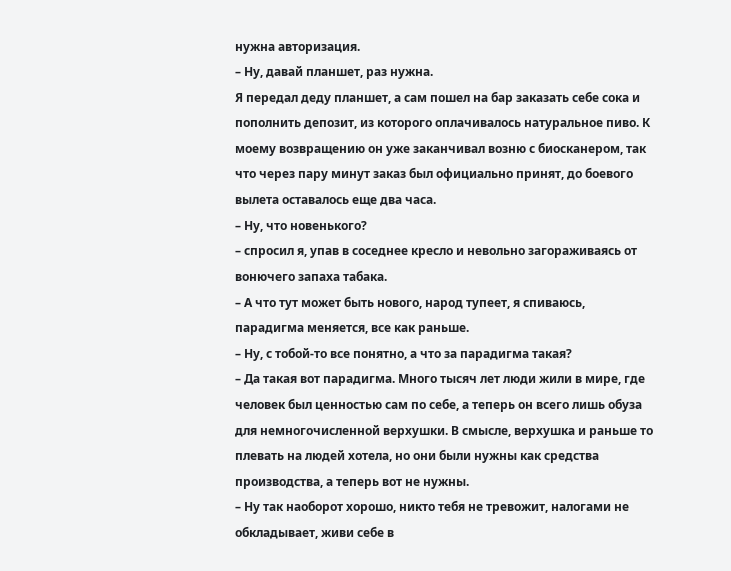нужна авторизация.
– Ну, давай планшет, раз нужна.
Я передал деду планшет, а сам пошел на бар заказать себе сока и пополнить депозит, из которого оплачивалось натуральное пиво. К моему возвращению он уже заканчивал возню с биосканером, так что через пару минут заказ был официально принят, до боевого вылета оставалось еще два часа.
– Ну, что новенького?
– спросил я, упав в соседнее кресло и невольно загораживаясь от вонючего запаха табака.
– А что тут может быть нового, народ тупеет, я спиваюсь, парадигма меняется, все как раньше.
– Ну, с тобой-то все понятно, а что за парадигма такая?
– Да такая вот парадигма. Много тысяч лет люди жили в мире, где человек был ценностью сам по себе, а теперь он всего лишь обуза для немногочисленной верхушки. В смысле, верхушка и раньше то плевать на людей хотела, но они были нужны как средства производства, а теперь вот не нужны.
– Ну так наоборот хорошо, никто тебя не тревожит, налогами не обкладывает, живи себе в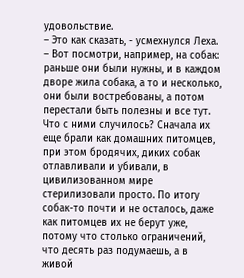удовольствие.
– Это как сказать, - усмехнулся Леха.
– Вот посмотри, например, на собак: раньше они были нужны, и в каждом дворе жила собака, а то и несколько, они были востребованы, а потом перестали быть полезны и все тут. Что с ними случилось? Сначала их еще брали как домашних питомцев, при этом бродячих, диких собак отлавливали и убивали, в цивилизованном мире стерилизовали просто. По итогу собак-то почти и не осталось, даже как питомцев их не берут уже, потому что столько ограничений, что десять раз подумаешь, а в живой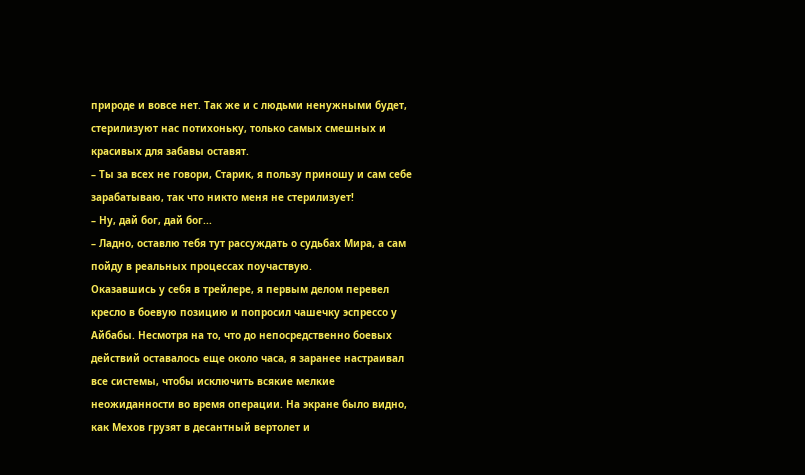природе и вовсе нет. Так же и с людьми ненужными будет, стерилизуют нас потихоньку, только самых смешных и красивых для забавы оставят.
– Ты за всех не говори, Старик, я пользу приношу и сам себе зарабатываю, так что никто меня не стерилизует!
– Ну, дай бог, дай бог...
– Ладно, оставлю тебя тут рассуждать о судьбах Мира, а сам пойду в реальных процессах поучаствую.
Оказавшись у себя в трейлере, я первым делом перевел кресло в боевую позицию и попросил чашечку эспрессо у Айбабы. Несмотря на то, что до непосредственно боевых действий оставалось еще около часа, я заранее настраивал все системы, чтобы исключить всякие мелкие неожиданности во время операции. На экране было видно, как Мехов грузят в десантный вертолет и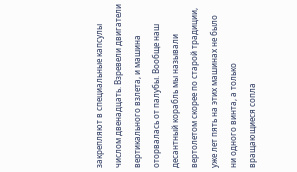закрепляют в специальные капсулы числом двенадцать. Взревели двигатели вертикального взлета, и машина оторвалась от палубы. Вообще наш десантный корабль мы называли вертолетом скорее по старой традиции, уже лет пять на этих машинах не было ни одного винта, а только вращающиеся сопла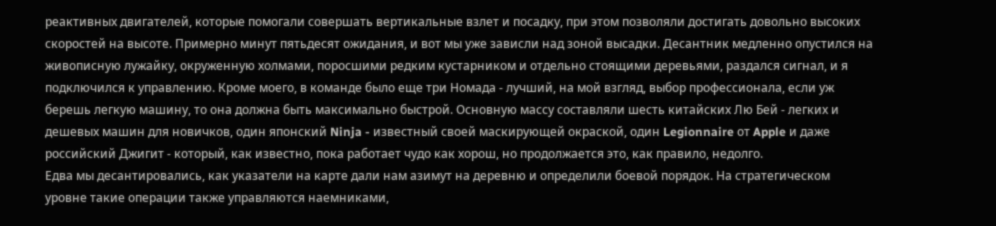реактивных двигателей, которые помогали совершать вертикальные взлет и посадку, при этом позволяли достигать довольно высоких скоростей на высоте. Примерно минут пятьдесят ожидания, и вот мы уже зависли над зоной высадки. Десантник медленно опустился на живописную лужайку, окруженную холмами, поросшими редким кустарником и отдельно стоящими деревьями, раздался сигнал, и я подключился к управлению. Кроме моего, в команде было еще три Номада - лучший, на мой взгляд, выбор профессионала, если уж берешь легкую машину, то она должна быть максимально быстрой. Основную массу составляли шесть китайских Лю Бей - легких и дешевых машин для новичков, один японский Ninja - известный своей маскирующей окраской, один Legionnaire от Apple и даже российский Джигит - который, как известно, пока работает чудо как хорош, но продолжается это, как правило, недолго.
Едва мы десантировались, как указатели на карте дали нам азимут на деревню и определили боевой порядок. На стратегическом уровне такие операции также управляются наемниками,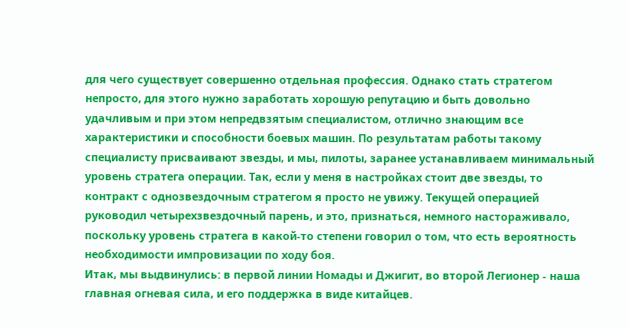для чего существует совершенно отдельная профессия. Однако стать стратегом непросто, для этого нужно заработать хорошую репутацию и быть довольно удачливым и при этом непредвзятым специалистом, отлично знающим все характеристики и способности боевых машин. По результатам работы такому специалисту присваивают звезды, и мы, пилоты, заранее устанавливаем минимальный уровень стратега операции. Так, если у меня в настройках стоит две звезды, то контракт с однозвездочным стратегом я просто не увижу. Текущей операцией руководил четырехзвездочный парень, и это, признаться, немного настораживало, поскольку уровень стратега в какой-то степени говорил о том, что есть вероятность необходимости импровизации по ходу боя.
Итак, мы выдвинулись: в первой линии Номады и Джигит, во второй Легионер - наша главная огневая сила, и его поддержка в виде китайцев.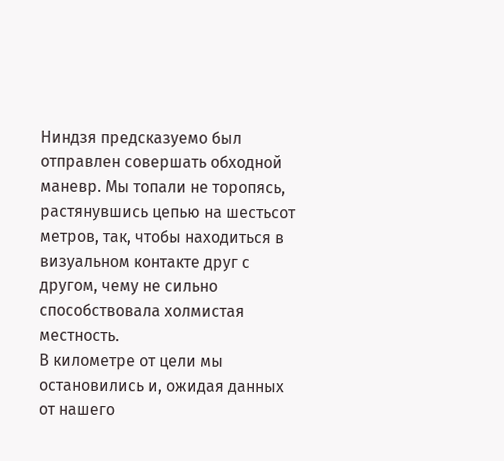Ниндзя предсказуемо был отправлен совершать обходной маневр. Мы топали не торопясь, растянувшись цепью на шестьсот метров, так, чтобы находиться в визуальном контакте друг с другом, чему не сильно способствовала холмистая местность.
В километре от цели мы остановились и, ожидая данных от нашего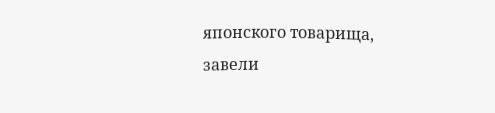японского товарища, завели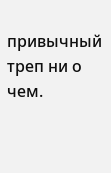привычный треп ни о чем.